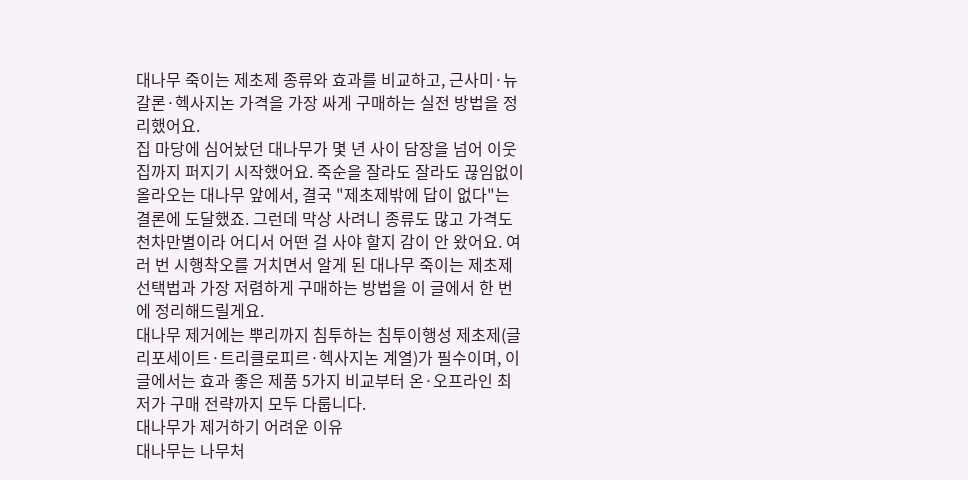대나무 죽이는 제초제 종류와 효과를 비교하고, 근사미·뉴갈론·헥사지논 가격을 가장 싸게 구매하는 실전 방법을 정리했어요.
집 마당에 심어놨던 대나무가 몇 년 사이 담장을 넘어 이웃집까지 퍼지기 시작했어요. 죽순을 잘라도 잘라도 끊임없이 올라오는 대나무 앞에서, 결국 "제초제밖에 답이 없다"는 결론에 도달했죠. 그런데 막상 사려니 종류도 많고 가격도 천차만별이라 어디서 어떤 걸 사야 할지 감이 안 왔어요. 여러 번 시행착오를 거치면서 알게 된 대나무 죽이는 제초제 선택법과 가장 저렴하게 구매하는 방법을 이 글에서 한 번에 정리해드릴게요.
대나무 제거에는 뿌리까지 침투하는 침투이행성 제초제(글리포세이트·트리클로피르·헥사지논 계열)가 필수이며, 이 글에서는 효과 좋은 제품 5가지 비교부터 온·오프라인 최저가 구매 전략까지 모두 다룹니다.
대나무가 제거하기 어려운 이유
대나무는 나무처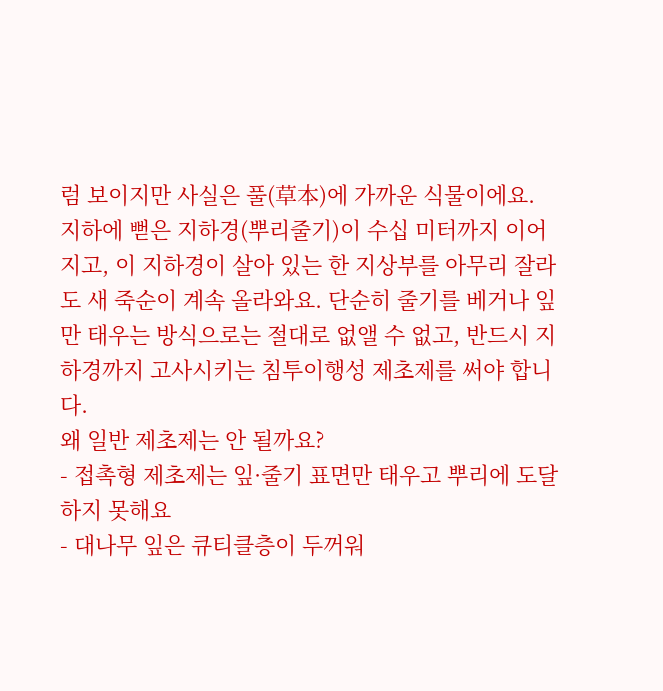럼 보이지만 사실은 풀(草本)에 가까운 식물이에요. 지하에 뻗은 지하경(뿌리줄기)이 수십 미터까지 이어지고, 이 지하경이 살아 있는 한 지상부를 아무리 잘라도 새 죽순이 계속 올라와요. 단순히 줄기를 베거나 잎만 태우는 방식으로는 절대로 없앨 수 없고, 반드시 지하경까지 고사시키는 침투이행성 제초제를 써야 합니다.
왜 일반 제초제는 안 될까요?
- 접촉형 제초제는 잎·줄기 표면만 태우고 뿌리에 도달하지 못해요
- 대나무 잎은 큐티클층이 두꺼워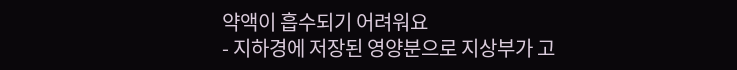약액이 흡수되기 어려워요
- 지하경에 저장된 영양분으로 지상부가 고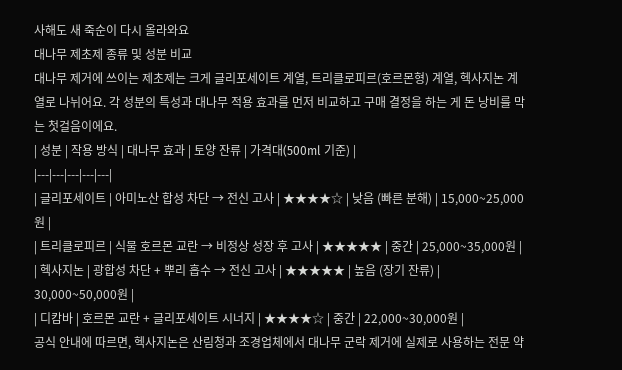사해도 새 죽순이 다시 올라와요
대나무 제초제 종류 및 성분 비교
대나무 제거에 쓰이는 제초제는 크게 글리포세이트 계열, 트리클로피르(호르몬형) 계열, 헥사지논 계열로 나뉘어요. 각 성분의 특성과 대나무 적용 효과를 먼저 비교하고 구매 결정을 하는 게 돈 낭비를 막는 첫걸음이에요.
| 성분 | 작용 방식 | 대나무 효과 | 토양 잔류 | 가격대(500ml 기준) |
|---|---|---|---|---|
| 글리포세이트 | 아미노산 합성 차단 → 전신 고사 | ★★★★☆ | 낮음 (빠른 분해) | 15,000~25,000원 |
| 트리클로피르 | 식물 호르몬 교란 → 비정상 성장 후 고사 | ★★★★★ | 중간 | 25,000~35,000원 |
| 헥사지논 | 광합성 차단 + 뿌리 흡수 → 전신 고사 | ★★★★★ | 높음 (장기 잔류) | 30,000~50,000원 |
| 디캄바 | 호르몬 교란 + 글리포세이트 시너지 | ★★★★☆ | 중간 | 22,000~30,000원 |
공식 안내에 따르면, 헥사지논은 산림청과 조경업체에서 대나무 군락 제거에 실제로 사용하는 전문 약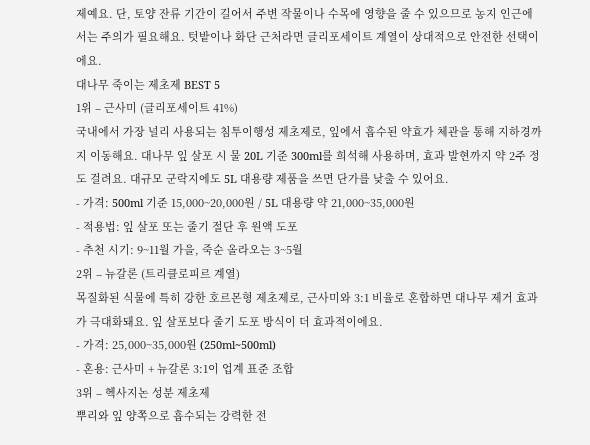제예요. 단, 토양 잔류 기간이 길어서 주변 작물이나 수목에 영향을 줄 수 있으므로 농지 인근에서는 주의가 필요해요. 텃밭이나 화단 근처라면 글리포세이트 계열이 상대적으로 안전한 선택이에요.
대나무 죽이는 제초제 BEST 5
1위 – 근사미 (글리포세이트 41%)
국내에서 가장 널리 사용되는 침투이행성 제초제로, 잎에서 흡수된 약효가 체관을 통해 지하경까지 이동해요. 대나무 잎 살포 시 물 20L 기준 300ml를 희석해 사용하며, 효과 발현까지 약 2주 정도 걸려요. 대규모 군락지에도 5L 대용량 제품을 쓰면 단가를 낮출 수 있어요.
- 가격: 500ml 기준 15,000~20,000원 / 5L 대용량 약 21,000~35,000원
- 적용법: 잎 살포 또는 줄기 절단 후 원액 도포
- 추천 시기: 9~11월 가을, 죽순 올라오는 3~5월
2위 – 뉴갈론 (트리클로피르 계열)
목질화된 식물에 특히 강한 호르몬형 제초제로, 근사미와 3:1 비율로 혼합하면 대나무 제거 효과가 극대화돼요. 잎 살포보다 줄기 도포 방식이 더 효과적이에요.
- 가격: 25,000~35,000원 (250ml~500ml)
- 혼용: 근사미 + 뉴갈론 3:1이 업계 표준 조합
3위 – 헥사지논 성분 제초제
뿌리와 잎 양쪽으로 흡수되는 강력한 전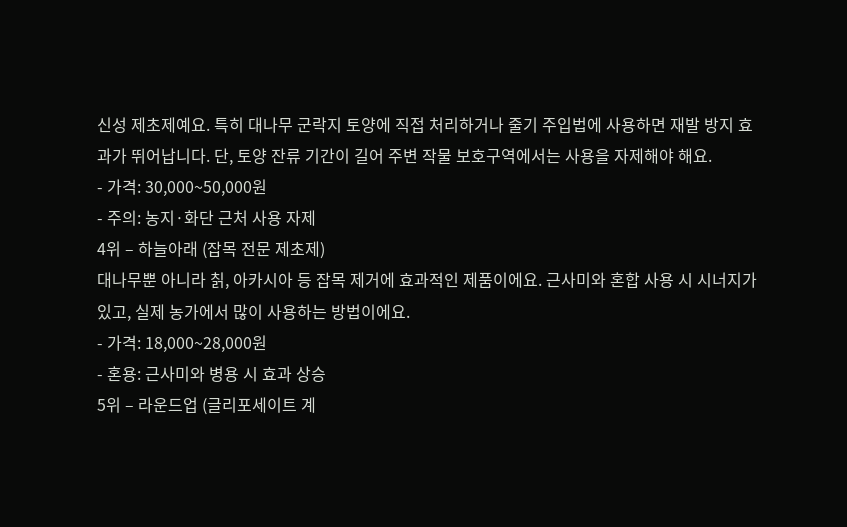신성 제초제예요. 특히 대나무 군락지 토양에 직접 처리하거나 줄기 주입법에 사용하면 재발 방지 효과가 뛰어납니다. 단, 토양 잔류 기간이 길어 주변 작물 보호구역에서는 사용을 자제해야 해요.
- 가격: 30,000~50,000원
- 주의: 농지·화단 근처 사용 자제
4위 – 하늘아래 (잡목 전문 제초제)
대나무뿐 아니라 칡, 아카시아 등 잡목 제거에 효과적인 제품이에요. 근사미와 혼합 사용 시 시너지가 있고, 실제 농가에서 많이 사용하는 방법이에요.
- 가격: 18,000~28,000원
- 혼용: 근사미와 병용 시 효과 상승
5위 – 라운드업 (글리포세이트 계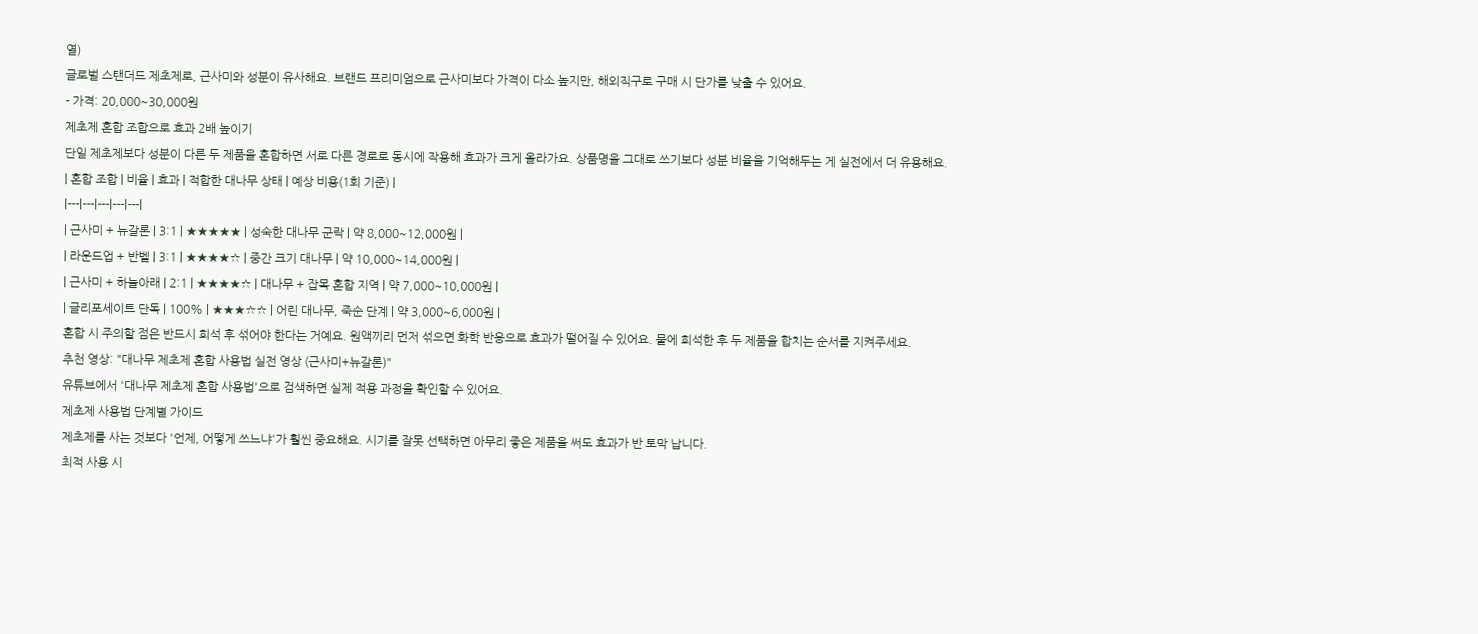열)
글로벌 스탠더드 제초제로, 근사미와 성분이 유사해요. 브랜드 프리미엄으로 근사미보다 가격이 다소 높지만, 해외직구로 구매 시 단가를 낮출 수 있어요.
- 가격: 20,000~30,000원
제초제 혼합 조합으로 효과 2배 높이기
단일 제초제보다 성분이 다른 두 제품을 혼합하면 서로 다른 경로로 동시에 작용해 효과가 크게 올라가요. 상품명을 그대로 쓰기보다 성분 비율을 기억해두는 게 실전에서 더 유용해요.
| 혼합 조합 | 비율 | 효과 | 적합한 대나무 상태 | 예상 비용(1회 기준) |
|---|---|---|---|---|
| 근사미 + 뉴갈론 | 3:1 | ★★★★★ | 성숙한 대나무 군락 | 약 8,000~12,000원 |
| 라운드업 + 반벨 | 3:1 | ★★★★☆ | 중간 크기 대나무 | 약 10,000~14,000원 |
| 근사미 + 하늘아래 | 2:1 | ★★★★☆ | 대나무 + 잡목 혼합 지역 | 약 7,000~10,000원 |
| 글리포세이트 단독 | 100% | ★★★☆☆ | 어린 대나무, 죽순 단계 | 약 3,000~6,000원 |
혼합 시 주의할 점은 반드시 희석 후 섞어야 한다는 거예요. 원액끼리 먼저 섞으면 화학 반응으로 효과가 떨어질 수 있어요. 물에 희석한 후 두 제품을 합치는 순서를 지켜주세요.
추천 영상: "대나무 제초제 혼합 사용법 실전 영상 (근사미+뉴갈론)"
유튜브에서 '대나무 제초제 혼합 사용법'으로 검색하면 실제 적용 과정을 확인할 수 있어요.
제초제 사용법 단계별 가이드
제초제를 사는 것보다 '언제, 어떻게 쓰느냐'가 훨씬 중요해요. 시기를 잘못 선택하면 아무리 좋은 제품을 써도 효과가 반 토막 납니다.
최적 사용 시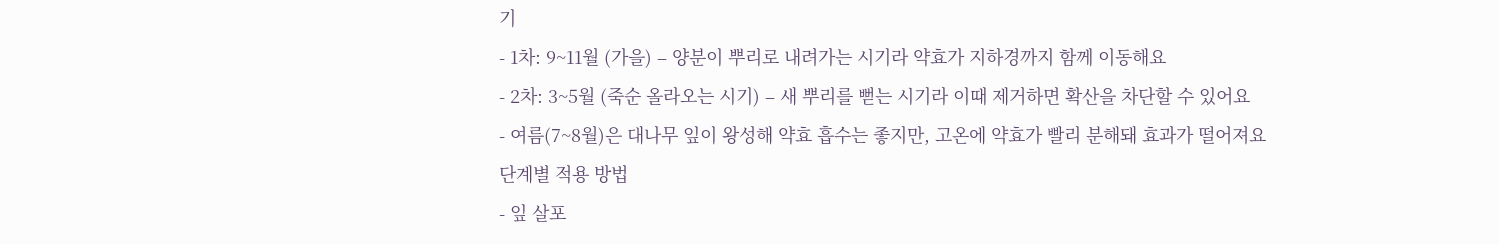기
- 1차: 9~11월 (가을) – 양분이 뿌리로 내려가는 시기라 약효가 지하경까지 함께 이동해요
- 2차: 3~5월 (죽순 올라오는 시기) – 새 뿌리를 뻗는 시기라 이때 제거하면 확산을 차단할 수 있어요
- 여름(7~8월)은 대나무 잎이 왕성해 약효 흡수는 좋지만, 고온에 약효가 빨리 분해돼 효과가 떨어져요
단계별 적용 방법
- 잎 살포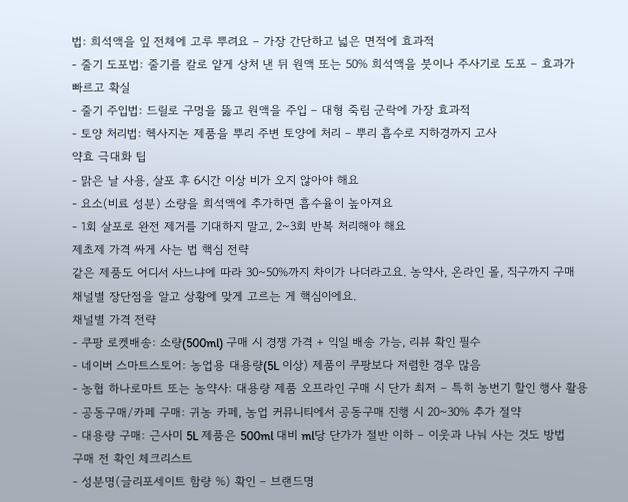법: 희석액을 잎 전체에 고루 뿌려요 – 가장 간단하고 넓은 면적에 효과적
- 줄기 도포법: 줄기를 칼로 얕게 상처 낸 뒤 원액 또는 50% 희석액을 붓이나 주사기로 도포 – 효과가 빠르고 확실
- 줄기 주입법: 드릴로 구멍을 뚫고 원액을 주입 – 대형 죽림 군락에 가장 효과적
- 토양 처리법: 헥사지논 제품을 뿌리 주변 토양에 처리 – 뿌리 흡수로 지하경까지 고사
약효 극대화 팁
- 맑은 날 사용, 살포 후 6시간 이상 비가 오지 않아야 해요
- 요소(비료 성분) 소량을 희석액에 추가하면 흡수율이 높아져요
- 1회 살포로 완전 제거를 기대하지 말고, 2~3회 반복 처리해야 해요
제초제 가격 싸게 사는 법 핵심 전략
같은 제품도 어디서 사느냐에 따라 30~50%까지 차이가 나더라고요. 농약사, 온라인 몰, 직구까지 구매 채널별 장단점을 알고 상황에 맞게 고르는 게 핵심이에요.
채널별 가격 전략
- 쿠팡 로켓배송: 소량(500ml) 구매 시 경쟁 가격 + 익일 배송 가능, 리뷰 확인 필수
- 네이버 스마트스토어: 농업용 대용량(5L 이상) 제품이 쿠팡보다 저렴한 경우 많음
- 농협 하나로마트 또는 농약사: 대용량 제품 오프라인 구매 시 단가 최저 – 특히 농번기 할인 행사 활용
- 공동구매/카페 구매: 귀농 카페, 농업 커뮤니티에서 공동구매 진행 시 20~30% 추가 절약
- 대용량 구매: 근사미 5L 제품은 500ml 대비 ml당 단가가 절반 이하 – 이웃과 나눠 사는 것도 방법
구매 전 확인 체크리스트
- 성분명(글리포세이트 함량 %) 확인 – 브랜드명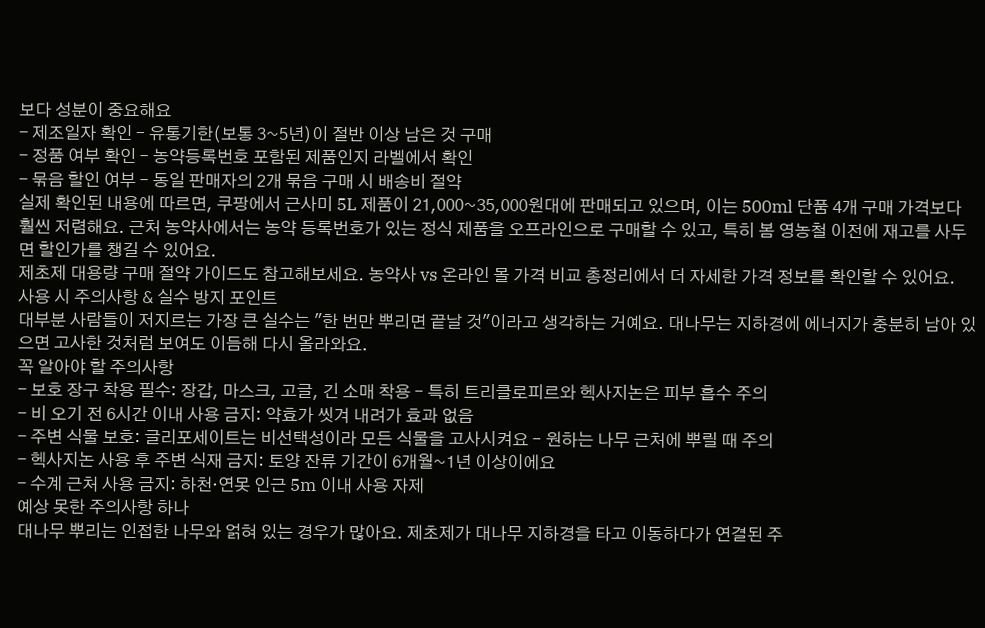보다 성분이 중요해요
- 제조일자 확인 – 유통기한(보통 3~5년)이 절반 이상 남은 것 구매
- 정품 여부 확인 – 농약등록번호 포함된 제품인지 라벨에서 확인
- 묶음 할인 여부 – 동일 판매자의 2개 묶음 구매 시 배송비 절약
실제 확인된 내용에 따르면, 쿠팡에서 근사미 5L 제품이 21,000~35,000원대에 판매되고 있으며, 이는 500ml 단품 4개 구매 가격보다 훨씬 저렴해요. 근처 농약사에서는 농약 등록번호가 있는 정식 제품을 오프라인으로 구매할 수 있고, 특히 봄 영농철 이전에 재고를 사두면 할인가를 챙길 수 있어요.
제초제 대용량 구매 절약 가이드도 참고해보세요. 농약사 vs 온라인 몰 가격 비교 총정리에서 더 자세한 가격 정보를 확인할 수 있어요.
사용 시 주의사항 & 실수 방지 포인트
대부분 사람들이 저지르는 가장 큰 실수는 "한 번만 뿌리면 끝날 것"이라고 생각하는 거예요. 대나무는 지하경에 에너지가 충분히 남아 있으면 고사한 것처럼 보여도 이듬해 다시 올라와요.
꼭 알아야 할 주의사항
- 보호 장구 착용 필수: 장갑, 마스크, 고글, 긴 소매 착용 – 특히 트리클로피르와 헥사지논은 피부 흡수 주의
- 비 오기 전 6시간 이내 사용 금지: 약효가 씻겨 내려가 효과 없음
- 주변 식물 보호: 글리포세이트는 비선택성이라 모든 식물을 고사시켜요 – 원하는 나무 근처에 뿌릴 때 주의
- 헥사지논 사용 후 주변 식재 금지: 토양 잔류 기간이 6개월~1년 이상이에요
- 수계 근처 사용 금지: 하천·연못 인근 5m 이내 사용 자제
예상 못한 주의사항 하나
대나무 뿌리는 인접한 나무와 얽혀 있는 경우가 많아요. 제초제가 대나무 지하경을 타고 이동하다가 연결된 주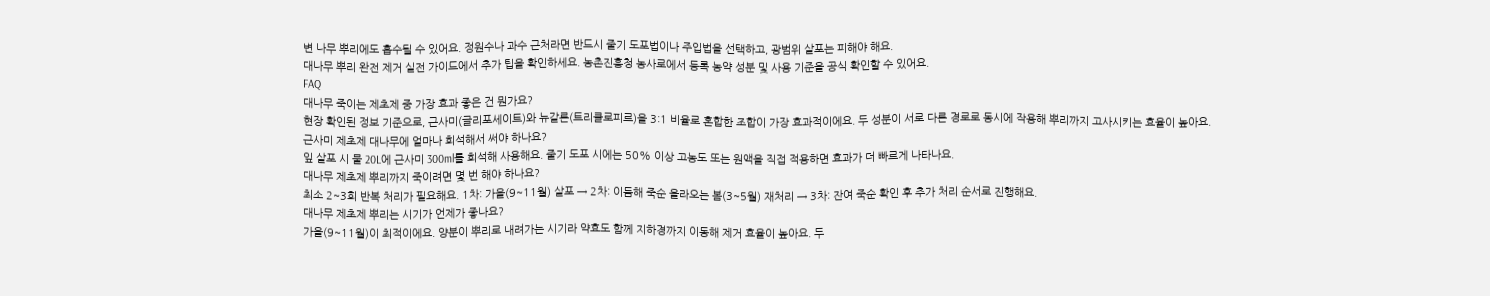변 나무 뿌리에도 흡수될 수 있어요. 정원수나 과수 근처라면 반드시 줄기 도포법이나 주입법을 선택하고, 광범위 살포는 피해야 해요.
대나무 뿌리 완전 제거 실전 가이드에서 추가 팁을 확인하세요. 농촌진흥청 농사로에서 등록 농약 성분 및 사용 기준을 공식 확인할 수 있어요.
FAQ
대나무 죽이는 제초제 중 가장 효과 좋은 건 뭔가요?
현장 확인된 정보 기준으로, 근사미(글리포세이트)와 뉴갈론(트리클로피르)을 3:1 비율로 혼합한 조합이 가장 효과적이에요. 두 성분이 서로 다른 경로로 동시에 작용해 뿌리까지 고사시키는 효율이 높아요.
근사미 제초제 대나무에 얼마나 희석해서 써야 하나요?
잎 살포 시 물 20L에 근사미 300ml를 희석해 사용해요. 줄기 도포 시에는 50% 이상 고농도 또는 원액을 직접 적용하면 효과가 더 빠르게 나타나요.
대나무 제초제 뿌리까지 죽이려면 몇 번 해야 하나요?
최소 2~3회 반복 처리가 필요해요. 1차: 가을(9~11월) 살포 → 2차: 이듬해 죽순 올라오는 봄(3~5월) 재처리 → 3차: 잔여 죽순 확인 후 추가 처리 순서로 진행해요.
대나무 제초제 뿌리는 시기가 언제가 좋나요?
가을(9~11월)이 최적이에요. 양분이 뿌리로 내려가는 시기라 약효도 함께 지하경까지 이동해 제거 효율이 높아요. 두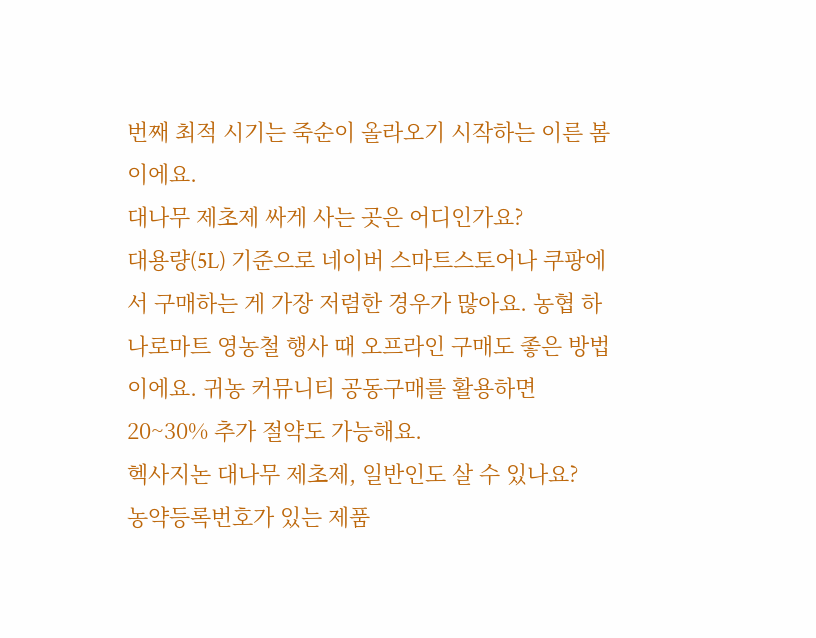번째 최적 시기는 죽순이 올라오기 시작하는 이른 봄이에요.
대나무 제초제 싸게 사는 곳은 어디인가요?
대용량(5L) 기준으로 네이버 스마트스토어나 쿠팡에서 구매하는 게 가장 저렴한 경우가 많아요. 농협 하나로마트 영농철 행사 때 오프라인 구매도 좋은 방법이에요. 귀농 커뮤니티 공동구매를 활용하면 20~30% 추가 절약도 가능해요.
헥사지논 대나무 제초제, 일반인도 살 수 있나요?
농약등록번호가 있는 제품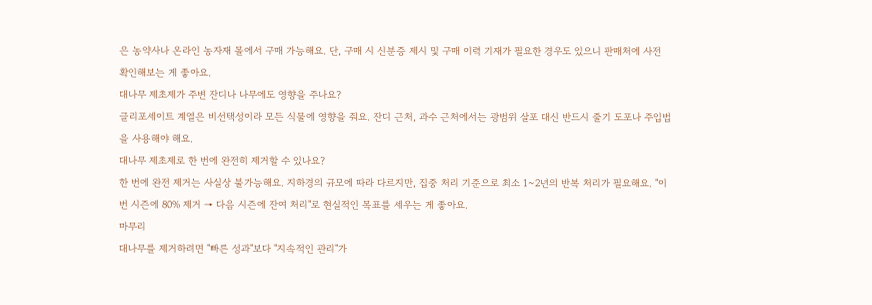은 농약사나 온라인 농자재 몰에서 구매 가능해요. 단, 구매 시 신분증 제시 및 구매 이력 기재가 필요한 경우도 있으니 판매처에 사전 확인해보는 게 좋아요.
대나무 제초제가 주변 잔디나 나무에도 영향을 주나요?
글리포세이트 계열은 비선택성이라 모든 식물에 영향을 줘요. 잔디 근처, 과수 근처에서는 광범위 살포 대신 반드시 줄기 도포나 주입법을 사용해야 해요.
대나무 제초제로 한 번에 완전히 제거할 수 있나요?
한 번에 완전 제거는 사실상 불가능해요. 지하경의 규모에 따라 다르지만, 집중 처리 기준으로 최소 1~2년의 반복 처리가 필요해요. "이번 시즌에 80% 제거 → 다음 시즌에 잔여 처리"로 현실적인 목표를 세우는 게 좋아요.
마무리
대나무를 제거하려면 "빠른 성과"보다 "지속적인 관리"가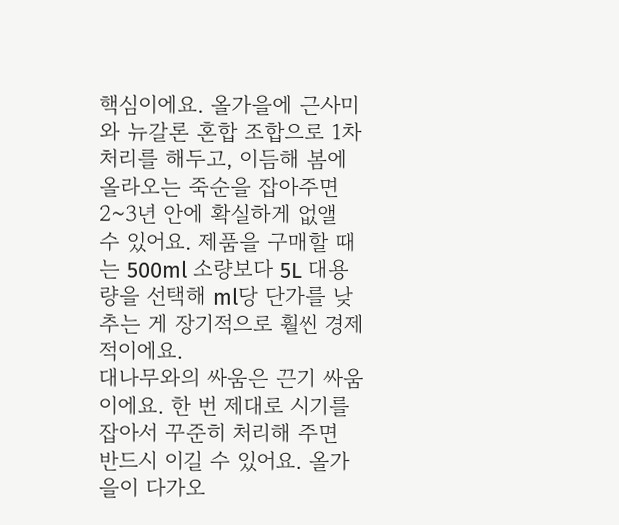핵심이에요. 올가을에 근사미와 뉴갈론 혼합 조합으로 1차 처리를 해두고, 이듬해 봄에 올라오는 죽순을 잡아주면 2~3년 안에 확실하게 없앨 수 있어요. 제품을 구매할 때는 500ml 소량보다 5L 대용량을 선택해 ml당 단가를 낮추는 게 장기적으로 훨씬 경제적이에요.
대나무와의 싸움은 끈기 싸움이에요. 한 번 제대로 시기를 잡아서 꾸준히 처리해 주면 반드시 이길 수 있어요. 올가을이 다가오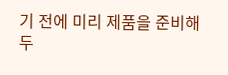기 전에 미리 제품을 준비해두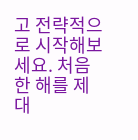고 전략적으로 시작해보세요. 처음 한 해를 제대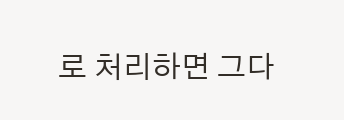로 처리하면 그다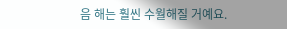음 해는 훨씬 수월해질 거예요.